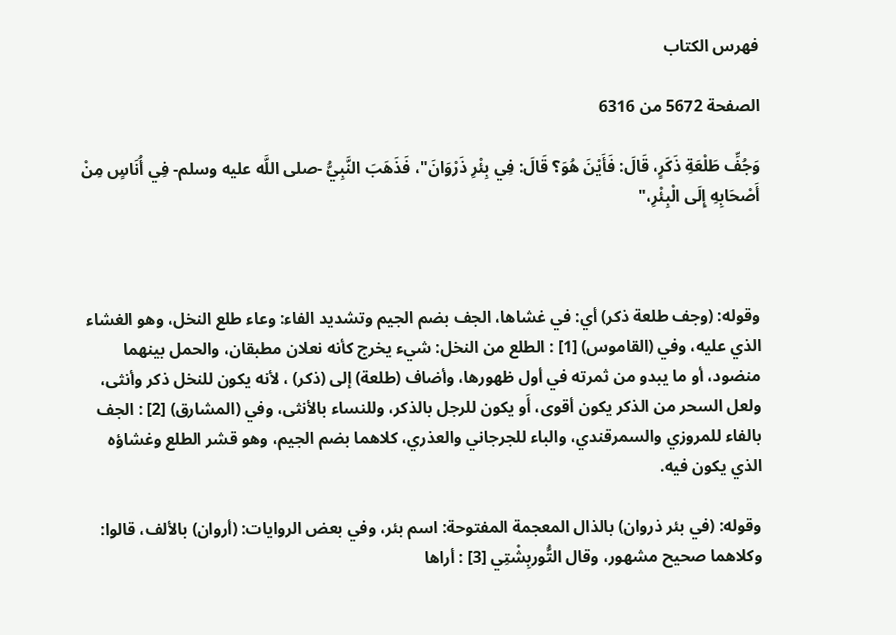فهرس الكتاب

الصفحة 5672 من 6316

وَجُفِّ طَلْعَةِ ذَكَرٍ، قَالَ: فَأَيْنَ هُوَ؟ قَالَ: فِي بِئْرِ ذَرْوَانَ"، فَذَهَبَ النَّبِيُّ -صلى اللَّه عليه وسلم- فِي أُنَاسٍ مِنْ أَصْحَابِهِ إِلَى الْبِئْرِ،"



وقوله: (وجف طلعة ذكر) أي: في غشاها، الجف بضم الجيم وتشديد الفاء: وعاء طلع النخل، وهو الغشاء الذي عليه، وفي (القاموس) [1] : الطلع من النخل: شيء يخرج كأنه نعلان مطبقان، والحمل بينهما منضود، أو ما يبدو من ثمرته في أول ظهورها، وأضاف (طلعة) إلى (ذكر) ، لأنه يكون للنخل ذكر وأنثى، ولعل السحر من الذكر يكون أقوى، أَو يكون للرجل بالذكر، وللنساء بالأنثى، وفي (المشارق) [2] : الجف بالفاء للمروزي والسمرقندي، والباء للجرجاني والعذري، كلاهما بضم الجيم، وهو قشر الطلع وغشاؤه الذي يكون فيه.

وقوله: (في بئر ذروان) بالذال المعجمة المفتوحة: اسم بئر، وفي بعض الروايات: (أروان) بالألف، قالوا: وكلاهما صحيح مشهور، وقال التُّوربِشْتِي [3] : أراها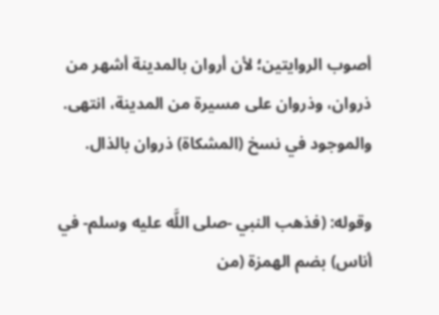أصوب الروايتين؛ لأن أروان بالمدينة أشهر من ذروان، وذروان على مسيرة من المدينة، انتهى. والموجود في نسخ (المشكاة) ذروان بالذال.

وقوله: (فذهب النبي -صلى اللَّه عليه وسلم- في أناس) بضم الهمزة (من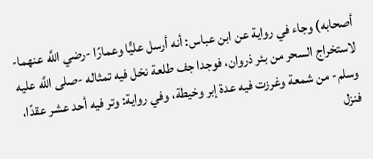أصحابه) وجاء في رواية عن ابن عباس: أنه أرسل عليًّا وعمارًا -رضي اللَّه عنهما- لاستخراج السحر من بئر ذروان، فوجدا جف طلعة نخل فيه تمثاله -صلى اللَّه عليه وسلم- من شمعة وغرزت فيه عدة إبر وخيطة، وفي رواية: وتر فيه أحد عشر عقدًا، فنزل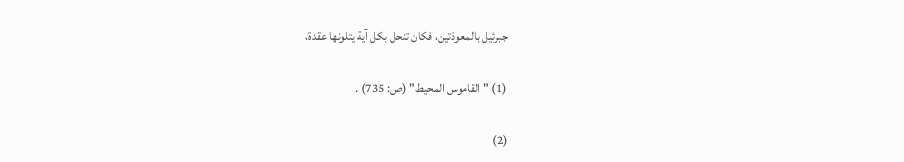جبرئيل بالمعوذتين، فكان تنحل بكل آية يتلونها عقدة،

(1) "القاموس المحيط" (ص: 735) .

(2)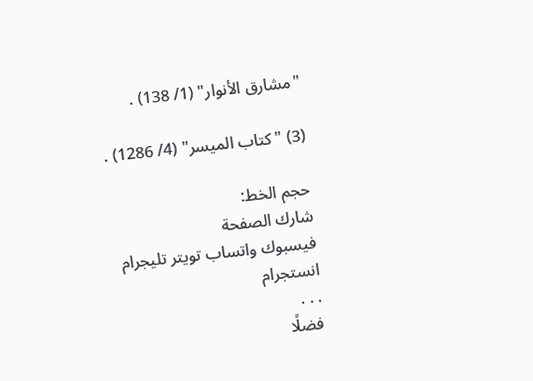"مشارق الأنوار" (1/ 138) .

(3) "كتاب الميسر" (4/ 1286) .

حجم الخط:
شارك الصفحة
فيسبوك واتساب تويتر تليجرام انستجرام
. . .
فضلًا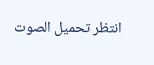انتظر تحميل الصوت